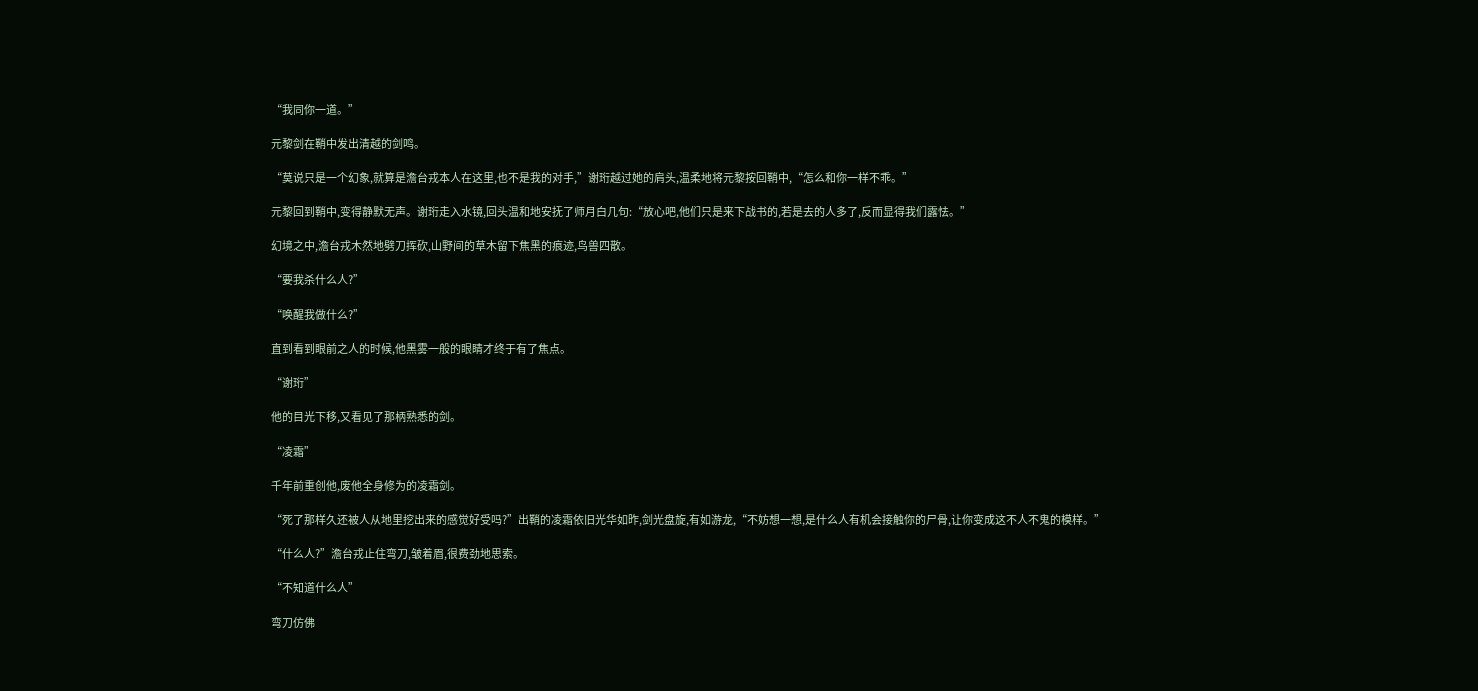“我同你一道。”

元黎剑在鞘中发出清越的剑鸣。

“莫说只是一个幻象,就算是澹台戎本人在这里,也不是我的对手,”谢珩越过她的肩头,温柔地将元黎按回鞘中,“怎么和你一样不乖。”

元黎回到鞘中,变得静默无声。谢珩走入水镜,回头温和地安抚了师月白几句:“放心吧,他们只是来下战书的,若是去的人多了,反而显得我们露怯。”

幻境之中,澹台戎木然地劈刀挥砍,山野间的草木留下焦黑的痕迹,鸟兽四散。

“要我杀什么人?”

“唤醒我做什么?”

直到看到眼前之人的时候,他黑雾一般的眼睛才终于有了焦点。

“谢珩”

他的目光下移,又看见了那柄熟悉的剑。

“凌霜”

千年前重创他,废他全身修为的凌霜剑。

“死了那样久还被人从地里挖出来的感觉好受吗?”出鞘的凌霜依旧光华如昨,剑光盘旋,有如游龙,“不妨想一想,是什么人有机会接触你的尸骨,让你变成这不人不鬼的模样。”

“什么人?”澹台戎止住弯刀,皱着眉,很费劲地思索。

“不知道什么人”

弯刀仿佛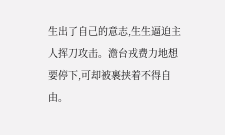生出了自己的意志,生生逼迫主人挥刀攻击。澹台戎费力地想要停下,可却被裹挟着不得自由。